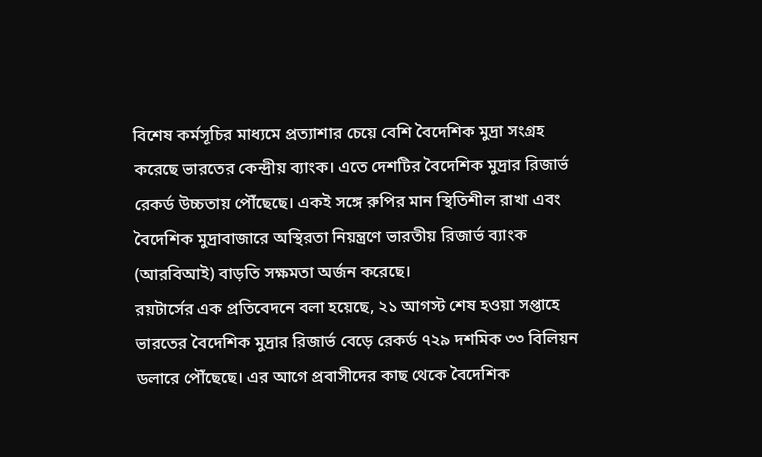বিশেষ কর্মসূচির মাধ্যমে প্রত্যাশার চেয়ে বেশি বৈদেশিক মুদ্রা সংগ্রহ করেছে ভারতের কেন্দ্রীয় ব্যাংক। এতে দেশটির বৈদেশিক মুদ্রার রিজার্ভ রেকর্ড উচ্চতায় পৌঁছেছে। একই সঙ্গে রুপির মান স্থিতিশীল রাখা এবং বৈদেশিক মুদ্রাবাজারে অস্থিরতা নিয়ন্ত্রণে ভারতীয় রিজার্ভ ব্যাংক (আরবিআই) বাড়তি সক্ষমতা অর্জন করেছে।
রয়টার্সের এক প্রতিবেদনে বলা হয়েছে, ২১ আগস্ট শেষ হওয়া সপ্তাহে ভারতের বৈদেশিক মুদ্রার রিজার্ভ বেড়ে রেকর্ড ৭২৯ দশমিক ৩৩ বিলিয়ন ডলারে পৌঁছেছে। এর আগে প্রবাসীদের কাছ থেকে বৈদেশিক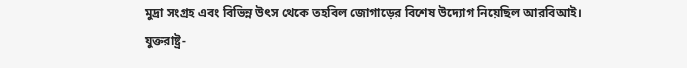মুদ্রা সংগ্রহ এবং বিভিন্ন উৎস থেকে তহবিল জোগাড়ের বিশেষ উদ্যোগ নিয়েছিল আরবিআই।
যুক্তরাষ্ট্র-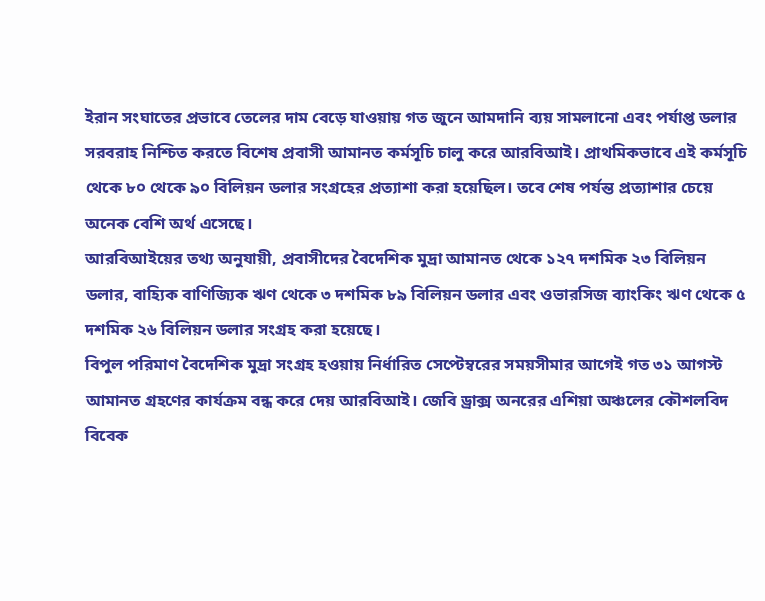ইরান সংঘাতের প্রভাবে তেলের দাম বেড়ে যাওয়ায় গত জুনে আমদানি ব্যয় সামলানো এবং পর্যাপ্ত ডলার সরবরাহ নিশ্চিত করতে বিশেষ প্রবাসী আমানত কর্মসূচি চালু করে আরবিআই। প্রাথমিকভাবে এই কর্মসূচি থেকে ৮০ থেকে ৯০ বিলিয়ন ডলার সংগ্রহের প্রত্যাশা করা হয়েছিল। তবে শেষ পর্যন্ত প্রত্যাশার চেয়ে অনেক বেশি অর্থ এসেছে।
আরবিআইয়ের তথ্য অনুযায়ী, প্রবাসীদের বৈদেশিক মুদ্রা আমানত থেকে ১২৭ দশমিক ২৩ বিলিয়ন ডলার, বাহ্যিক বাণিজ্যিক ঋণ থেকে ৩ দশমিক ৮৯ বিলিয়ন ডলার এবং ওভারসিজ ব্যাংকিং ঋণ থেকে ৫ দশমিক ২৬ বিলিয়ন ডলার সংগ্রহ করা হয়েছে।
বিপুল পরিমাণ বৈদেশিক মুদ্রা সংগ্রহ হওয়ায় নির্ধারিত সেপ্টেম্বরের সময়সীমার আগেই গত ৩১ আগস্ট আমানত গ্রহণের কার্যক্রম বন্ধ করে দেয় আরবিআই। জেবি ড্রাক্স অনরের এশিয়া অঞ্চলের কৌশলবিদ বিবেক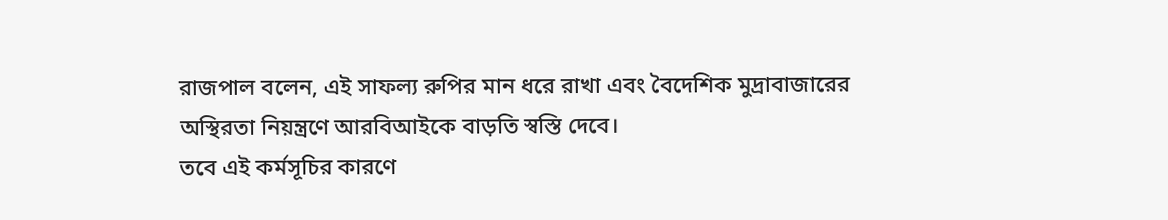রাজপাল বলেন, এই সাফল্য রুপির মান ধরে রাখা এবং বৈদেশিক মুদ্রাবাজারের অস্থিরতা নিয়ন্ত্রণে আরবিআইকে বাড়তি স্বস্তি দেবে।
তবে এই কর্মসূচির কারণে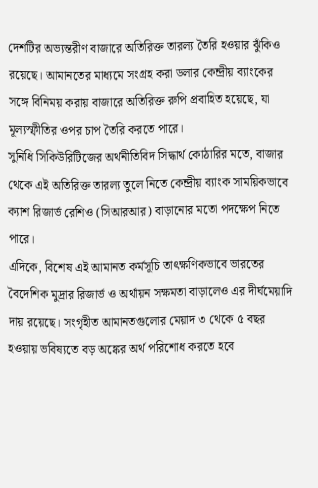দেশটির অভ্যন্তরীণ বাজারে অতিরিক্ত তারল্য তৈরি হওয়ার ঝুঁকিও রয়েছে। আমানতের মাধ্যমে সংগ্রহ করা ডলার কেন্দ্রীয় ব্যাংকের সঙ্গে বিনিময় করায় বাজারে অতিরিক্ত রুপি প্রবাহিত হয়েছে, যা মূল্যস্ফীতির ওপর চাপ তৈরি করতে পারে।
সুনিধি সিকিউরিটিজের অর্থনীতিবিদ সিদ্ধার্থ কোঠারির মতে, বাজার থেকে এই অতিরিক্ত তারল্য তুলে নিতে কেন্দ্রীয় ব্যাংক সাময়িকভাবে ক্যাশ রিজার্ভ রেশিও (সিআরআর) বাড়ানোর মতো পদক্ষেপ নিতে পারে।
এদিকে, বিশেষ এই আমানত কর্মসূচি তাৎক্ষণিকভাবে ভারতের বৈদেশিক মুদ্রার রিজার্ভ ও অর্থায়ন সক্ষমতা বাড়ালেও এর দীর্ঘমেয়াদি দায় রয়েছে। সংগৃহীত আমানতগুলোর মেয়াদ ৩ থেকে ৫ বছর হওয়ায় ভবিষ্যতে বড় অঙ্কের অর্থ পরিশোধ করতে হবে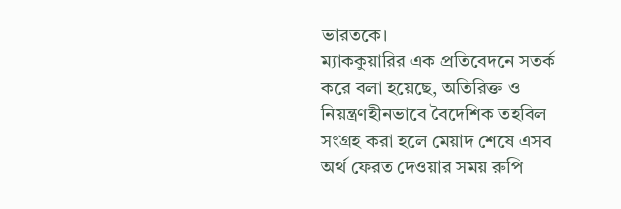ভারতকে।
ম্যাককুয়ারির এক প্রতিবেদনে সতর্ক করে বলা হয়েছে, অতিরিক্ত ও নিয়ন্ত্রণহীনভাবে বৈদেশিক তহবিল সংগ্রহ করা হলে মেয়াদ শেষে এসব অর্থ ফেরত দেওয়ার সময় রুপি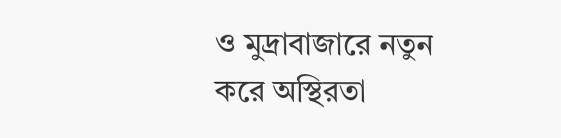ও মুদ্রাবাজারে নতুন করে অস্থিরতা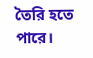তৈরি হতে পারে।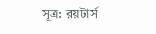সূত্র: রয়টার্স